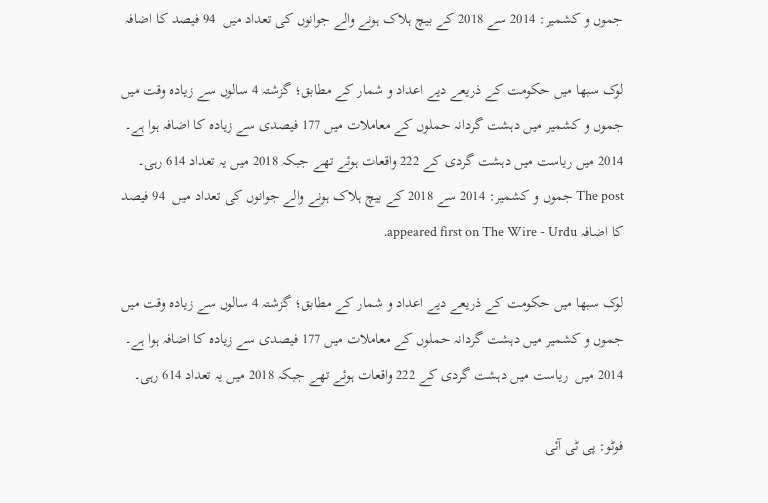جموں و کشمیر: 2014 سے 2018 کے بیچ ہلاک ہونے والے جوانوں کی تعداد میں  94 فیصد کا اضافہ

لوک سبھا میں حکومت کے ذریعے دیے اعداد و شمار کے مطابق؛ گزشتہ 4 سالوں سے زیادہ وقت میں جموں و کشمیر میں دہشت گردانہ حملوں کے معاملات میں 177 فیصدی سے زیادہ کا اضافہ ہوا ہے۔ 2014 میں ریاست میں دہشت گردی کے 222 واقعات ہوئے تھے جبکہ 2018 میں یہ تعداد 614 رہی۔ The post جموں و کشمیر: 2014 سے 2018 کے بیچ ہلاک ہونے والے جوانوں کی تعداد میں  94 فیصد کا اضافہ appeared first on The Wire - Urdu.

لوک سبھا میں حکومت کے ذریعے دیے اعداد و شمار کے مطابق؛ گزشتہ 4 سالوں سے زیادہ وقت میں جموں و کشمیر میں دہشت گردانہ حملوں کے معاملات میں 177 فیصدی سے زیادہ کا اضافہ ہوا ہے۔ 2014 میں  ریاست میں دہشت گردی کے 222 واقعات ہوئے تھے جبکہ 2018 میں یہ تعداد 614 رہی۔

فوٹو: پی ٹی آئی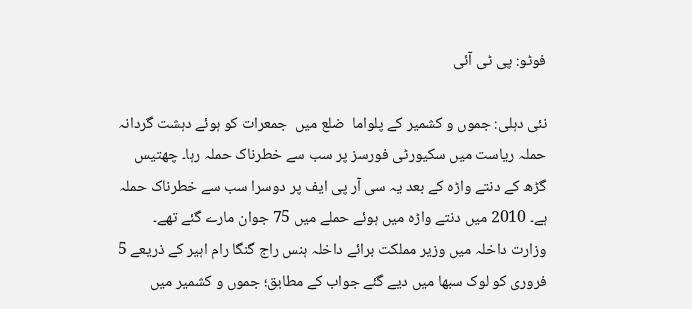فوٹو: پی ٹی آئی

نئی دہلی: جموں و کشمیر کے پلواما  ضلع میں  جمعرات کو ہوئے دہشت گردانہ حملہ ریاست میں سکیورٹی فورسز پر سب سے خطرناک حملہ رہا۔ چھتیس گڑھ کے دنتے واڑہ کے بعد یہ سی آر پی ایف پر دوسرا سب سے خطرناک حملہ ہے۔ 2010 میں دنتے واڑہ میں ہوئے حملے میں 75 جوان مارے گئے تھے۔ وزارت داخلہ میں وزیر مملکت برائے داخلہ ہنس راج گنگا رام اہیر کے ذریعے 5 فروری کو لوک سبھا میں دیے گئے جواب کے مطابق؛ جموں و کشمیر میں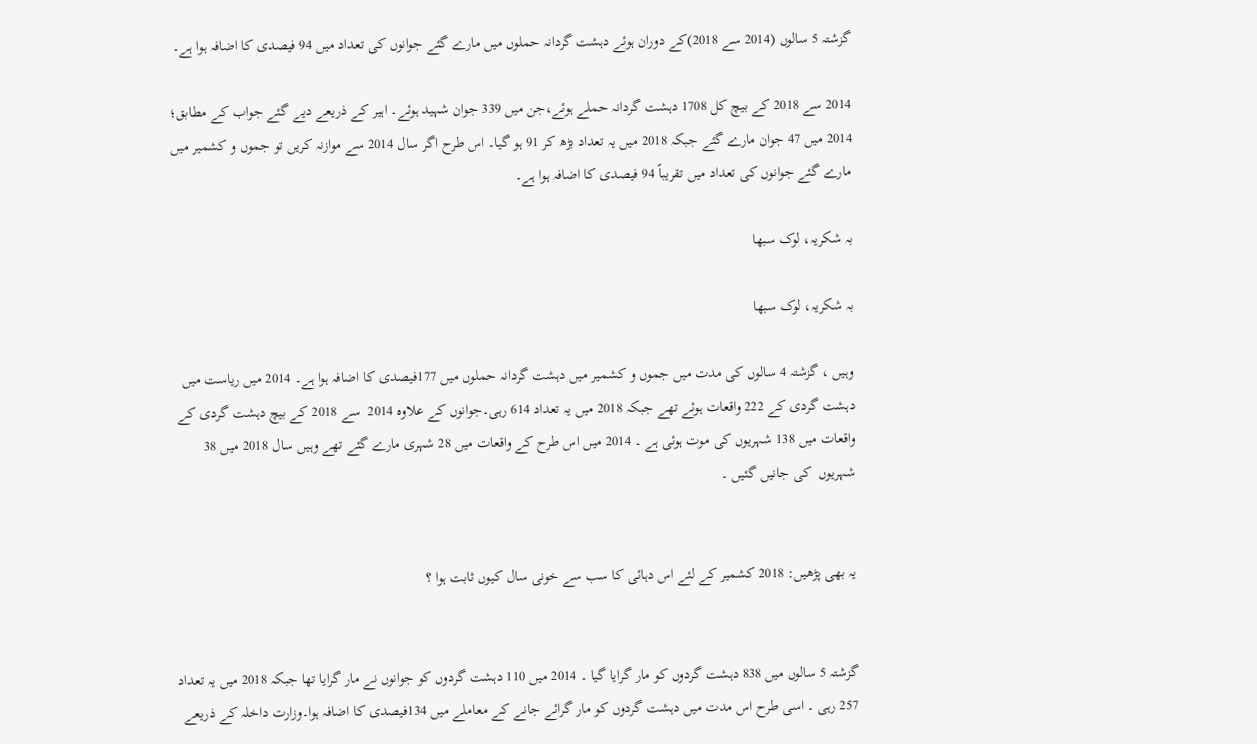گزشتہ 5 سالوں (2014 سے 2018)کے دوران ہوئے دہشت گردانہ حملوں میں مارے گئے جوانوں کی تعداد میں 94 فیصدی کا اضافہ ہوا ہے۔

2014 سے 2018 کے بیچ کل 1708 دہشت گردانہ حملے ہوئے،جن میں 339 جوان شہید ہوئے۔ اہیر کے ذریعے دیے گئے جواب کے مطابق؛ 2014 میں 47 جوان مارے گئے جبکہ 2018 میں یہ تعداد بڑھ کر 91 ہو گیا۔ اس طرح اگر سال 2014 سے موازنہ کریں تو جموں و کشمیر میں مارے گئے جوانوں کی تعداد میں تقریباً 94 فیصدی کا اضافہ ہوا ہے۔

بہ شکریہ، لوک سبھا

بہ شکریہ، لوک سبھا

وہیں ، گزشتہ 4 سالوں کی مدت میں جموں و کشمیر میں دہشت گردانہ حملوں میں 177فیصدی کا اضافہ ہوا ہے۔ 2014 میں ریاست میں دہشت گردی کے 222 واقعات ہوئے تھے جبکہ 2018 میں یہ تعداد 614 رہی۔جوانوں کے علاوہ 2014  سے 2018 کے بیچ دہشت گردی کے واقعات میں 138 شہریوں کی موت ہوئی ہے ۔ 2014 میں اس طرح کے واقعات میں 28 شہری مارے گئے تھے وہیں سال 2018 میں 38 شہریوں  کی جانیں گئیں ۔


یہ بھی پڑھیں: 2018 کشمیر کے لئے اس دہائی کا سب سے خونی سال کیوں ثابت ہوا ؟


گزشتہ 5 سالوں میں 838 دہشت گردوں کو مار گرایا گیا ۔ 2014 میں 110 دہشت گردوں کو جوانوں نے مار گرایا تھا جبکہ 2018 میں یہ تعداد 257 رہی ۔ اسی طرح اس مدت میں دہشت گردوں کو مار گرائے جانے کے معاملے میں 134فیصدی کا اضافہ ہوا۔وزارت داخلہ کے ذریعے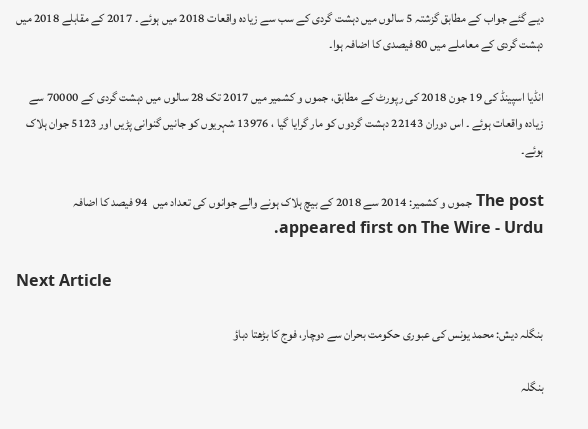دیے گئے جواب کے مطابق گزشتہ 5 سالوں میں دہشت گردی کے سب سے زیادہ واقعات 2018 میں ہوئے ۔ 2017 کے مقابلے 2018 میں دہشت گردی کے معاملے میں 80 فیصدی کا اضافہ ہوا۔

انڈیا اسپینڈ کی 19 جون 2018 کی رپورٹ کے مطابق، جموں و کشمیر میں 2017 تک 28 سالوں میں دہشت گردی کے 70000 سے زیادہ واقعات ہوئے ۔ اس دوران 22143 دہشت گردوں کو مار گرایا گیا ، 13976 شہریوں کو جانیں گنوانی پڑیں اور 5123 جوان ہلاک ہوئے۔

The post جموں و کشمیر: 2014 سے 2018 کے بیچ ہلاک ہونے والے جوانوں کی تعداد میں  94 فیصد کا اضافہ appeared first on The Wire - Urdu.

Next Article

بنگلہ دیش: محمد یونس کی عبوری حکومت بحران سے دوچار، فوج کا بڑھتا دباؤ

بنگلہ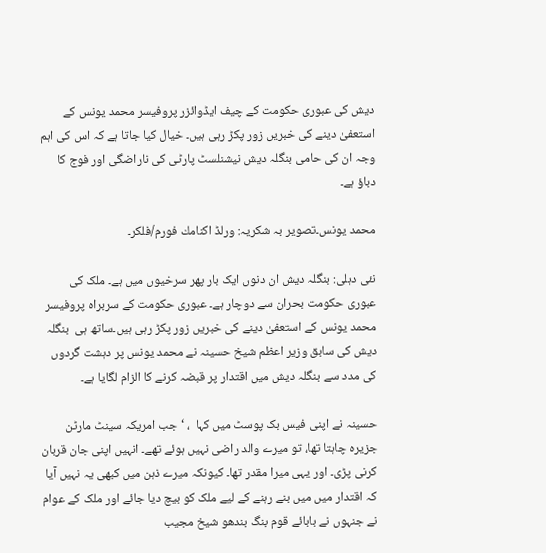دیش کی عبوری حکومت کے چیف ایڈوائزر پروفیسر محمد یونس کے استعفیٰ دینے کی خبریں زور پکڑ رہی ہیں۔ خیال کیا جاتا ہے کہ اس کی اہم وجہ ان کی حامی بنگلہ دیش نیشنلسٹ پارٹی کی ناراضگی اور فوج کا دباؤ ہے۔

محمد یونس۔تصویر بہ شکریہ: ورلڈ اكنامك فورم/فلكر۔

نئی دہلی: بنگلہ دیش ان دنوں ایک بار پھر سرخیوں میں ہے۔ ملک کی عبوری حکومت بحران سے دوچار ہے۔ عبوری حکومت کے سربراہ پروفیسر محمد یونس کے استعفیٰ دینے کی خبریں زور پکڑ رہی ہیں۔ساتھ ہی  بنگلہ دیش کی سابق وزیر اعظم شیخ حسینہ نے محمد یونس پر دہشت گردوں کی مدد سے بنگلہ دیش میں اقتدار پر قبضہ کرنے کا الزام لگایا ہے۔

حسینہ نے اپنی فیس بک پوسٹ میں کہا  ، ‘جب امریکہ سینٹ مارٹن جزیرہ چاہتا تھا، تو میرے والد راضی نہیں ہوئے تھے۔ انہیں اپنی جان قربان کرنی پڑی۔ اور یہی میرا مقدر تھا۔ کیونکہ میرے ذہن میں کبھی یہ نہیں آیا کہ اقتدار میں میں بنے رہنے کے لیے ملک کو بیچ دیا جائے اور ملک کے عوام نے جنہوں نے بابائے قوم بنگ بندھو شیخ مجیب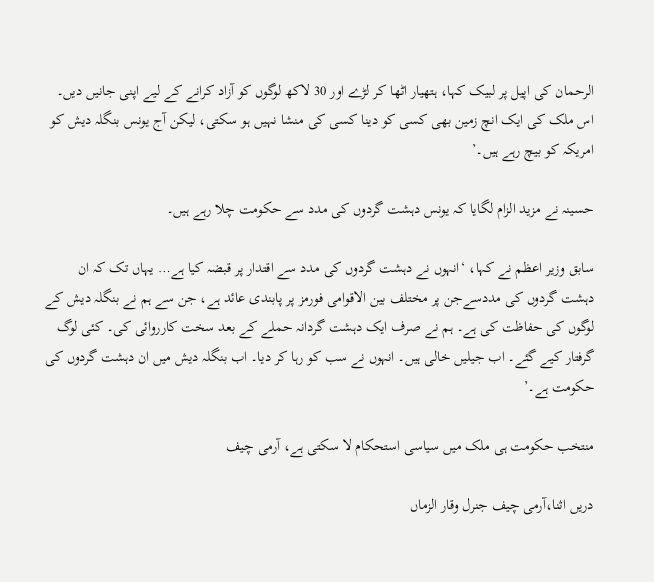الرحمان کی اپیل پر لبیک کہا، ہتھیار اٹھا کر لڑے اور 30 لاکھ لوگوں کو آزاد کرانے کے لیے اپنی جانیں دیں۔ اس ملک کی ایک انچ زمین بھی کسی کو دینا کسی کی منشا نہیں ہو سکتی، لیکن آج یونس بنگلہ دیش کو امریکہ کو بیچ رہے ہیں۔’

حسینہ نے مزید الزام لگایا کہ یونس دہشت گردوں کی مدد سے حکومت چلا رہے ہیں۔

سابق وزیر اعظم نے کہا، ‘انہوں نے دہشت گردوں کی مدد سے اقتدار پر قبضہ کیا ہے… یہاں تک کہ ان دہشت گردوں کی مددسےجن پر مختلف بین الاقوامی فورمز پر پابندی عائد ہے، جن سے ہم نے بنگلہ دیش کے لوگوں کی حفاظت کی ہے۔ ہم نے صرف ایک دہشت گردانہ حملے کے بعد سخت کارروائی کی۔ کئی لوگ گرفتار کیے گئے۔ اب جیلیں خالی ہیں۔ انہوں نے سب کو رہا کر دیا۔ اب بنگلہ دیش میں ان دہشت گردوں کی حکومت ہے۔’

منتخب حکومت ہی ملک میں سیاسی استحکام لا سکتی ہے، آرمی چیف

دریں اثنا،آرمی چیف جنرل وقار الزماں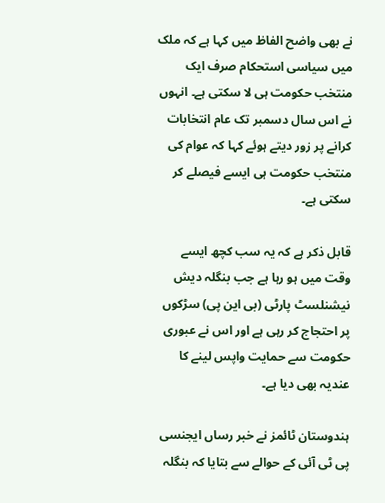نے بھی واضح الفاظ میں کہا ہے کہ ملک میں سیاسی استحکام صرف ایک منتخب حکومت ہی لا سکتی ہے۔ انہوں نے اس سال دسمبر تک عام انتخابات کرانے پر زور دیتے ہوئے کہا کہ عوام کی منتخب حکومت ہی ایسے فیصلے کر سکتی ہے۔

قابل ذکر ہے کہ یہ سب کچھ ایسے وقت میں ہو رہا ہے جب بنگلہ دیش نیشنلسٹ پارٹی (بی این پی) سڑکوں پر احتجاج کر رہی ہے اور اس نے عبوری حکومت سے حمایت واپس لینے کا عندیہ بھی دیا ہے۔

ہندوستان ٹائمز نے خبر رساں ایجنسی پی ٹی آئی کے حوالے سے بتایا کہ بنگلہ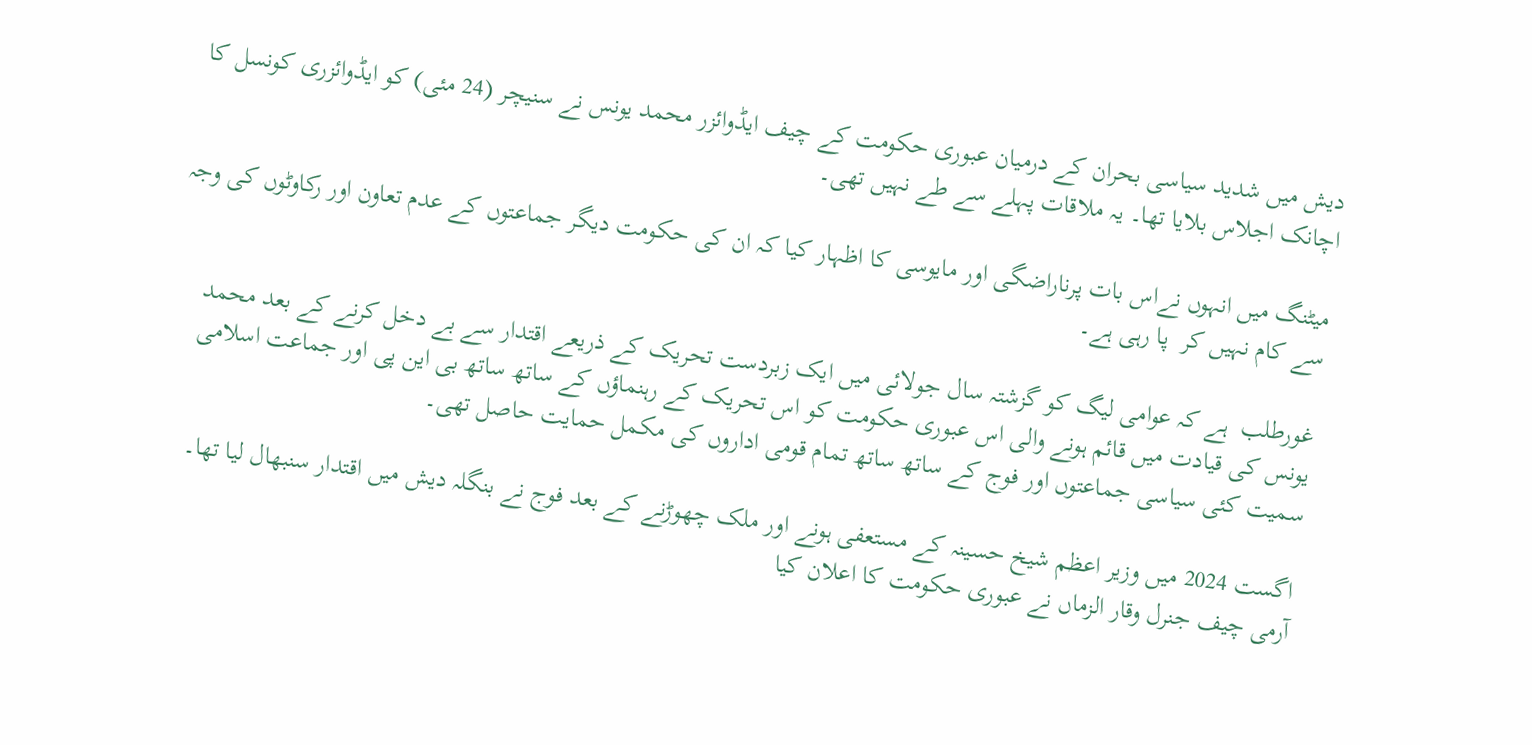دیش میں شدید سیاسی بحران کے درمیان عبوری حکومت کے چیف ایڈوائزر محمد یونس نے سنیچر (24 مئی) کو ایڈوائزری کونسل کا اچانک اجلاس بلایا تھا۔ یہ ملاقات پہلے سے طے نہیں تھی۔

میٹنگ میں انہوں نےاس بات پرناراضگی اور مایوسی کا اظہار کیا کہ ان کی حکومت دیگر جماعتوں کے عدم تعاون اور رکاوٹوں کی وجہ سے کام نہیں کر  پا رہی ہے۔

غورطلب  ہے کہ عوامی لیگ کو گزشتہ سال جولائی میں ایک زبردست تحریک کے ذریعے اقتدار سے بے دخل کرنے کے بعد محمد یونس کی قیادت میں قائم ہونے والی اس عبوری حکومت کو اس تحریک کے رہنماؤں کے ساتھ ساتھ بی این پی اور جماعت اسلامی سمیت کئی سیاسی جماعتوں اور فوج کے ساتھ ساتھ تمام قومی اداروں کی مکمل حمایت حاصل تھی۔

اگست 2024 میں وزیر اعظم شیخ حسینہ کے مستعفی ہونے اور ملک چھوڑنے کے بعد فوج نے بنگلہ دیش میں اقتدار سنبھال لیا تھا۔ آرمی چیف جنرل وقار الزماں نے عبوری حکومت کا اعلان کیا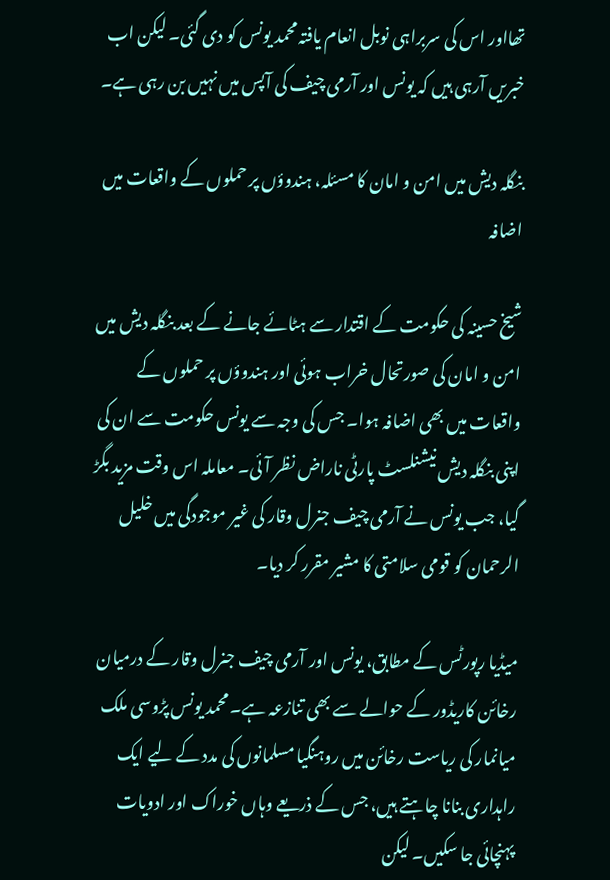تھااور اس کی سربراہی نوبل انعام یافتہ محمد یونس کو دی گئی۔ لیکن اب خبریں آرہی ہیں کہ یونس اور آرمی چیف کی آپس میں نہیں بن رہی ہے۔

بنگلہ دیش میں امن و امان کا مسئلہ، ہندوؤں پر حملوں کے واقعات میں اضافہ

شیخ حسینہ کی حکومت کے اقتدار سے ہٹائے جانے کے بعد بنگلہ دیش میں امن و امان کی صورتحال خراب ہوئی اور ہندوؤں پر حملوں کے واقعات میں بھی اضافہ ہوا۔ جس کی وجہ سے یونس حکومت سے ان کی اپنی بنگلہ دیش نیشنلسٹ پارٹی ناراض نظر آئی۔ معاملہ اس وقت مزید بگڑ گیا، جب یونس نے آرمی چیف جنرل وقار کی غیر موجودگی میں خلیل الرحمان کو قومی سلامتی کا مشیر مقرر کر دیا۔

میڈیا رپورٹس کے مطابق، یونس اور آرمی چیف جنرل وقار کے درمیان رخائن کاریڈور کے حوالے سے بھی تنازعہ ہے۔ محمد یونس پڑوسی ملک میانمار کی ریاست رخائن میں روہنگیا مسلمانوں کی مدد کے لیے ایک راہداری بنانا چاہتے ہیں، جس کے ذریعے وہاں خوراک اور ادویات پہنچائی جا سکیں۔ لیکن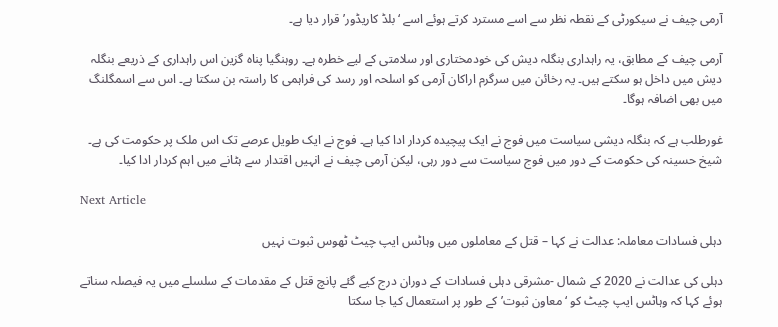آرمی چیف نے سیکورٹی کے نقطہ نظر سے اسے مسترد کرتے ہوئے اسے ‘بلڈ کاریڈور’ قرار دیا ہے۔

آرمی چیف کے مطابق، یہ راہداری بنگلہ دیش کی خودمختاری اور سلامتی کے لیے خطرہ ہے۔ روہنگیا پناہ گزین اس راہداری کے ذریعے بنگلہ دیش میں داخل ہو سکتے ہیں۔ یہ رخائن میں سرگرم اراکان آرمی کو اسلحہ اور رسد کی فراہمی کا راستہ بن سکتا ہے۔ اس سے اسمگلنگ میں بھی اضافہ ہوگا۔

غورطلب ہے کہ بنگلہ دیشی سیاست میں فوج نے ایک پیچیدہ کردار ادا کیا ہے۔ فوج نے ایک طویل عرصے تک اس ملک پر حکومت کی ہے۔ شیخ حسینہ کی حکومت کے دور میں فوج سیاست سے دور رہی، لیکن آرمی چیف نے انہیں اقتدار سے ہٹانے میں اہم کردار ادا کیا۔

Next Article

دہلی فسادات معاملہ: عدالت نے کہا – قتل کے معاملوں میں وہاٹس ایپ چیٹ ٹھوس ثبوت نہیں

دہلی کی عدالت نے 2020 کے شمال -مشرقی دہلی فسادات کے دوران درج کیے گئے پانچ قتل کے مقدمات کے سلسلے میں یہ فیصلہ سناتے ہوئے کہا کہ وہاٹس ایپ چیٹ کو ‘معاون ثبوت’ کے طور پر استعمال کیا جا سکتا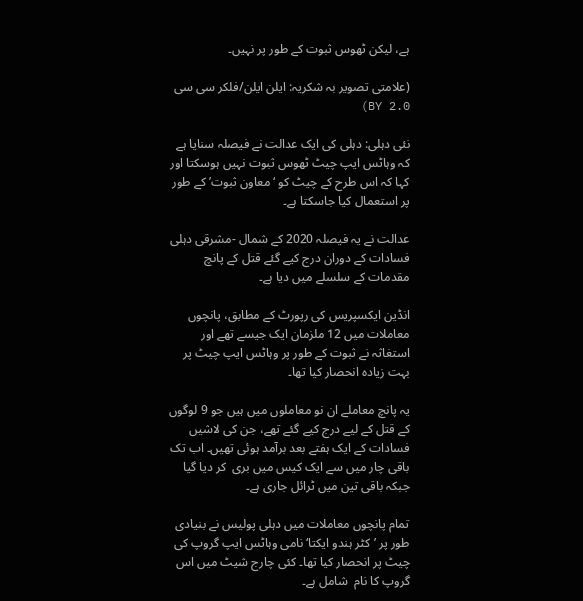ہے، لیکن ٹھوس ثبوت کے طور پر نہیں۔

(علامتی تصویر بہ شکریہ: ایلن ایلن/فلکر سی سی BY 2.0)

نئی دہلی: دہلی کی ایک عدالت نے فیصلہ سنایا ہے کہ وہاٹس ایپ چیٹ ٹھوس ثبوت نہیں ہوسکتا اور کہا کہ اس طرح کے چیٹ کو ‘معاون ثبوت’ کے طور پر استعمال کیا جاسکتا ہے۔

عدالت نے یہ فیصلہ 2020 کے شمال -مشرقی دہلی فسادات کے دوران درج کیے گئے قتل کے پانچ مقدمات کے سلسلے میں دیا ہے۔

انڈین ایکسپریس کی رپورٹ کے مطابق، پانچوں معاملات میں 12 ملزمان ایک جیسے تھے اور استغاثہ نے ثبوت کے طور پر وہاٹس ایپ چیٹ پر بہت زیادہ انحصار کیا تھا۔

یہ پانچ معاملے ان نو معاملوں میں ہیں جو 9 لوگوں کے قتل کے لیے درج کیے گئے تھے، جن کی لاشیں فسادات کے ایک ہفتے بعد برآمد ہوئی تھیں۔ اب تک باقی چار میں سے ایک کیس میں بری  کر دیا گیا جبکہ باقی تین میں ٹرائل جاری ہے۔

تمام پانچوں معاملات میں دہلی پولیس نے بنیادی طور پر ’کٹر ہندو ایکتا‘ نامی وہاٹس ایپ گروپ کی چیٹ پر انحصار کیا تھا۔ کئی چارج شیٹ میں اس گروپ کا نام  شامل ہے۔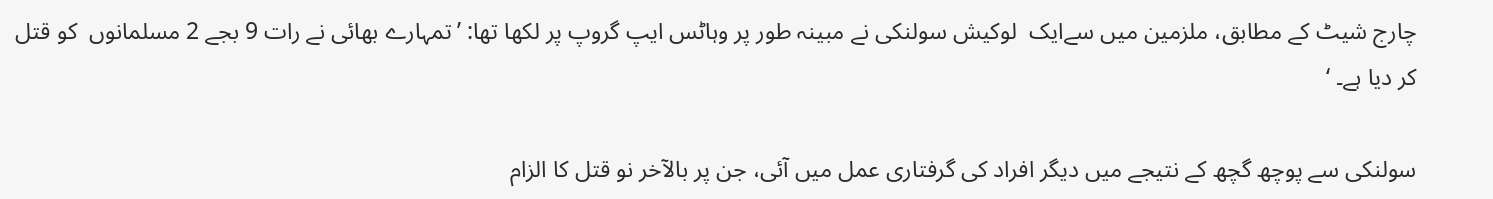چارج شیٹ کے مطابق، ملزمین میں سےایک  لوکیش سولنکی نے مبینہ طور پر وہاٹس ایپ گروپ پر لکھا تھا: ’تمہارے بھائی نے رات 9 بجے 2 مسلمانوں  کو قتل کر دیا ہے۔ ‘

سولنکی سے پوچھ گچھ کے نتیجے میں دیگر افراد کی گرفتاری عمل میں آئی، جن پر بالآخر نو قتل کا الزام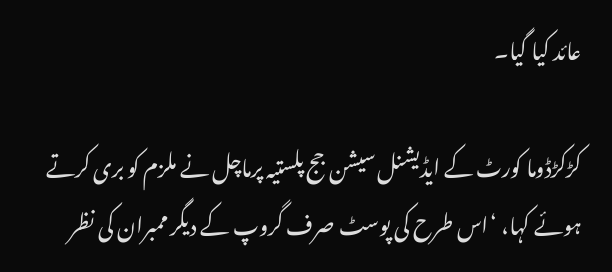عائد کیا گیا۔

کڑکڑڈوما کورٹ کے ایڈیشنل سیشن جج پلستیہ پرماچل نے ملزم کو بری کرتے ہوئے کہا، ‘اس طرح کی پوسٹ صرف گروپ کے دیگر ممبران کی نظر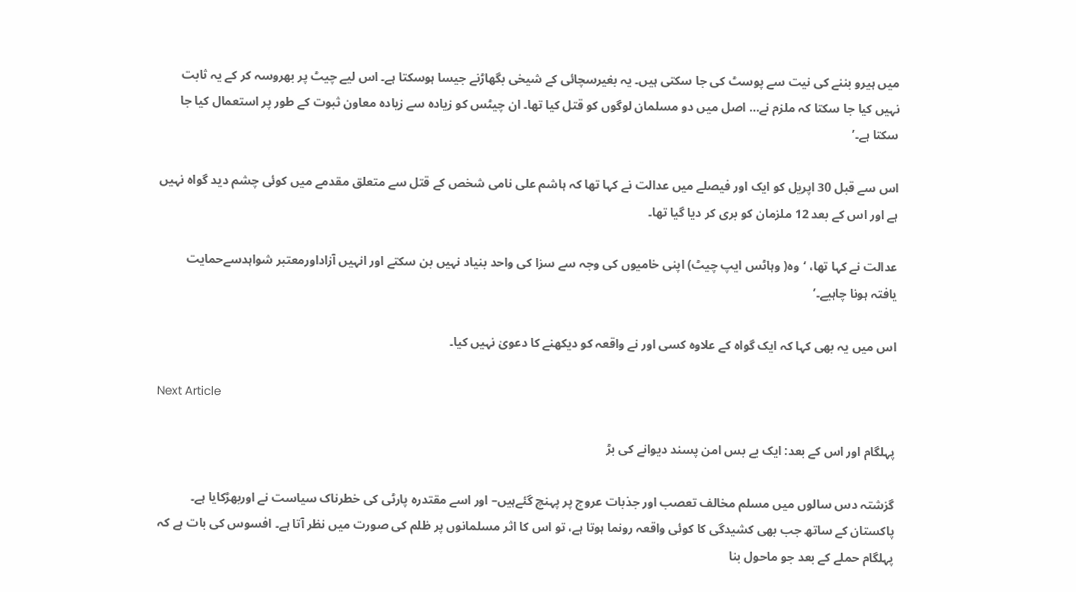میں ہیرو بننے کی نیت سے پوسٹ کی جا سکتی ہیں۔ یہ بغیرسچائی کے شیخی بگھاڑنے جیسا ہوسکتا ہے۔ اس لیے چیٹ پر بھروسہ کر کے یہ ثابت نہیں کیا جا سکتا کہ ملزم نے… اصل میں دو مسلمان لوگوں کو قتل کیا تھا۔ ان چیٹس کو زیادہ سے زیادہ معاون ثبوت کے طور پر استعمال کیا جا سکتا ہے۔’

اس سے قبل 30 اپریل کو ایک اور فیصلے میں عدالت نے کہا تھا کہ ہاشم علی نامی شخص کے قتل سے متعلق مقدمے میں کوئی چشم دید گواہ نہیں ہے اور اس کے بعد 12 ملزمان کو بری کر دیا گیا تھا۔

عدالت نے کہا تھا، ‘وہ( وہاٹس ایپ چیٹ) اپنی خامیوں کی وجہ سے سزا کی واحد بنیاد نہیں بن سکتے اور انہیں آزاداورمعتبر شواہدسےحمایت یافتہ ہونا چاہیے۔’

اس میں یہ بھی کہا کہ ایک گواہ کے علاوہ کسی اور نے واقعہ کو دیکھنے کا دعویٰ نہیں کیا۔

Next Article

پہلگام اور اس کے بعد: ایک بے بس امن پسند دیوانے کی بڑ

گزشتہ دس سالوں میں مسلم مخالف تعصب اور جذبات عروج پر پہنچ گئےہیں– اور اسے مقتدرہ پارٹی کی خطرناک سیاست نے اوربھڑکایا ہے۔ پاکستان کے ساتھ جب بھی کشیدگی کا کوئی واقعہ رونما ہوتا ہے، تو اس کا اثر مسلمانوں پر ظلم کی صورت میں نظر آتا ہے۔ افسوس کی بات ہے کہ پہلگام حملے کے بعد جو ماحول بنا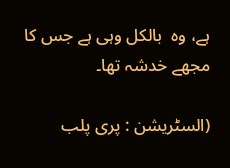ہے، وہ  بالکل وہی ہے جس کا مجھے خدشہ تھا۔

(السٹریشن : پری پلب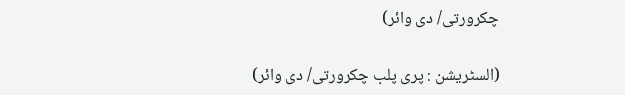چکرورتی/ دی وائر)

(السٹریشن : پری پلب چکرورتی/ دی وائر)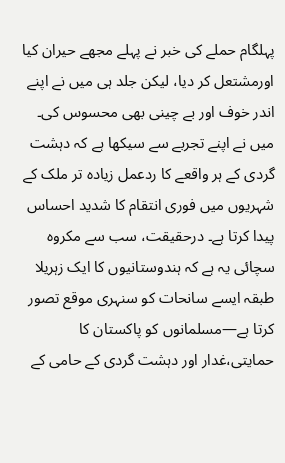پہلگام حملے کی خبر نے پہلے مجھے حیران کیا اورمشتعل کر دیا، لیکن جلد ہی میں نے اپنے اندر خوف اور بے چینی بھی محسوس کی۔ میں نے اپنے تجربے سے سیکھا ہے کہ دہشت گردی کے ہر واقعے کا ردعمل زیادہ تر ملک کے شہریوں میں فوری انتقام کا شدید احساس پیدا کرتا ہے۔ درحقیقت، سب سے مکروہ سچائی یہ ہے کہ ہندوستانیوں کا ایک زہریلا طبقہ ایسے سانحات کو سنہری موقع تصور کرتا ہے—مسلمانوں کو پاکستان کا حمایتی،غدار اور دہشت گردی کے حامی کے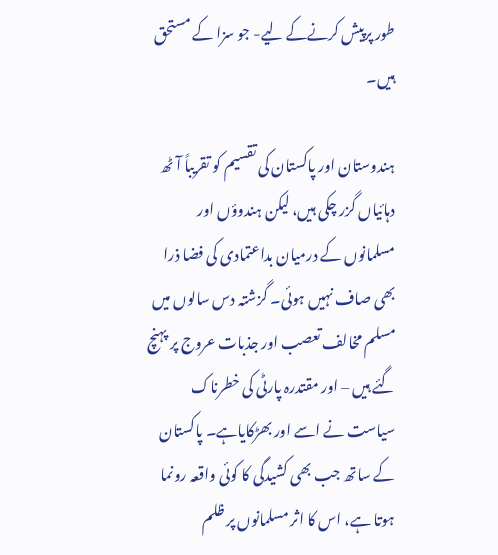طور پرپیش کرنےکے لیے- جو سزا کے مستحق ہیں۔

ہندوستان اور پاکستان کی تقسیم کو تقریباً آٹھ دہائیاں گزر چکی ہیں، لیکن ہندوؤں اور مسلمانوں کے درمیان بداعتمادی کی فضا ذرا بھی صاف نہیں ہوئی۔ گزشتہ دس سالوں میں مسلم مخالف تعصب اور جذبات عروج پر پہنچ گئے ہیں – اور مقتدرہ پارٹی کی خطرناک سیاست نے اسے اور بھڑکایاہے۔ پاکستان کے ساتھ جب بھی کشیدگی کا کوئی واقعہ رونما  ہوتا ہے، اس کا اثر مسلمانوں پر ظلم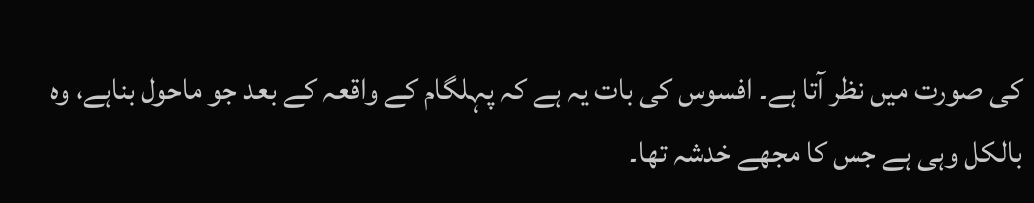کی صورت میں نظر آتا ہے۔ افسوس کی بات یہ ہے کہ پہلگام کے واقعہ کے بعد جو ماحول بناہے، وہ  بالکل وہی ہے جس کا مجھے خدشہ تھا۔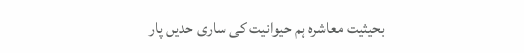بحیثیت معاشرہ ہم حیوانیت کی ساری حدیں پار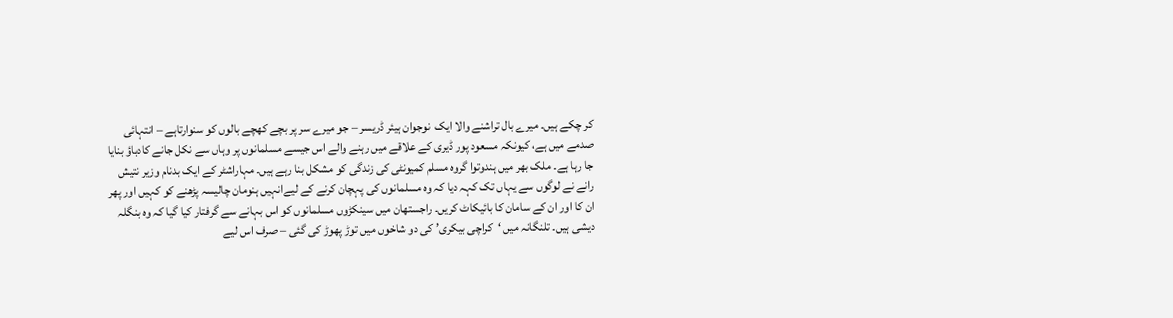کر چکے ہیں۔ میرے بال تراشنے والا ایک  نوجوان ہیئر ڈریسر – جو میرے سر پر بچے کھچے بالوں کو سنوارتاہے – انتہائی صدمے میں ہے، کیونکہ مسعود پور ڈیری کے علاقے میں رہنے والے اس جیسے مسلمانوں پر وہاں سے نکل جانے کادباؤ بنایا جا رہا ہے۔ ملک بھر میں ہندوتوا گروہ مسلم کمیونٹی کی زندگی کو مشکل بنا رہے ہیں۔ مہاراشٹر کے ایک بدنام وزیر نتیش رانے نے لوگوں سے یہاں تک کہہ دیا کہ وہ مسلمانوں کی پہچان کرنے کے لیےانہیں ہنومان چالیسہ پڑھنے کو کہیں اور پھر ان کا اور ان کے سامان کا بائیکاٹ کریں۔ راجستھان میں سینکڑوں مسلمانوں کو اس بہانے سے گرفتار کیا گیا کہ وہ بنگلہ دیشی ہیں۔ تلنگانہ میں ‘کراچی بیکری’ کی دو شاخوں میں توڑ پھوڑ کی گئی – صرف اس لیے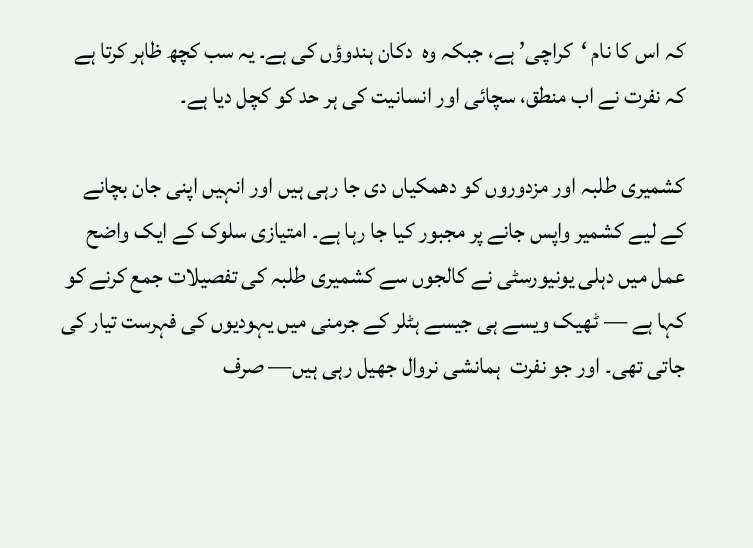کہ اس کا نام ‘کراچی’ ہے، جبکہ وہ  دکان ہندوؤں کی ہے۔ یہ سب کچھ ظاہر کرتا ہے کہ نفرت نے اب منطق، سچائی اور انسانیت کی ہر حد کو کچل دیا ہے۔

کشمیری طلبہ اور مزدوروں کو دھمکیاں دی جا رہی ہیں اور انہیں اپنی جان بچانے کے لیے کشمیر واپس جانے پر مجبور کیا جا رہا ہے۔ امتیازی سلوک کے ایک واضح عمل میں دہلی یونیورسٹی نے کالجوں سے کشمیری طلبہ کی تفصیلات جمع کرنے کو کہا ہے — ٹھیک ویسے ہی جیسے ہٹلر کے جرمنی میں یہودیوں کی فہرست تیار کی جاتی تھی۔ اور جو نفرت  ہمانشی نروال جھیل رہی ہیں— صرف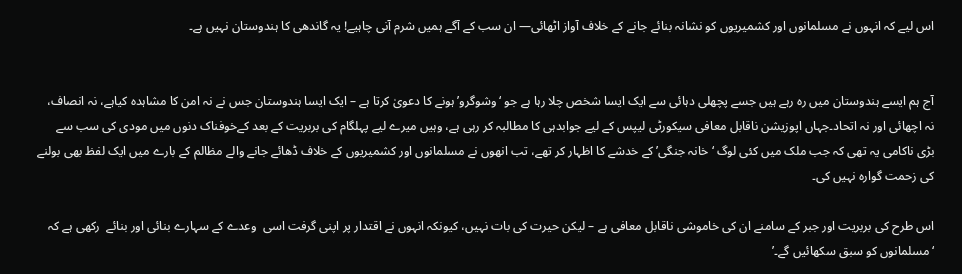اس لیے کہ انہوں نے مسلمانوں اور کشمیریوں کو نشانہ بنائے جانے کے خلاف آواز اٹھائی— ان سب کے آگے ہمیں شرم آنی چاہیے! یہ گاندھی کا ہندوستان نہیں ہے۔


آج ہم ایسے ہندوستان میں رہ رہے ہیں جسے پچھلی دہائی سے ایک ایسا شخص چلا رہا ہے جو ‘وشوگرو’ ہونے کا دعویٰ کرتا ہے – ایک ایسا ہندوستان جس نے نہ امن کا مشاہدہ کیاہے، نہ انصاف، نہ اچھائی اور نہ اتحاد۔جہاں اپوزیشن ناقابل معافی سیکورٹی لیپس کے لیے جوابدہی کا مطالبہ کر رہی ہے، وہیں میرے لیے پہلگام کی بربریت کے بعد کےخوفناک دنوں میں مودی کی سب سے بڑی ناکامی یہ تھی کہ جب ملک میں کئی لوگ ‘خانہ جنگی’ کے خدشے کا اظہار کر تھے، تب انھوں نے مسلمانوں اور کشمیریوں کے خلاف ڈھائے جانے والے مظالم کے بارے میں ایک لفظ بھی بولنے کی زحمت گوارہ نہیں کی۔

اس طرح کی بربریت اور جبر کے سامنے ان کی خاموشی ناقابل معافی ہے – لیکن حیرت کی بات نہیں، کیونکہ انہوں نے اقتدار پر اپنی گرفت اسی  وعدے کے سہارے بنائی اور بنائے  رکھی ہے کہ ‘مسلمانوں کو سبق سکھائیں گے۔’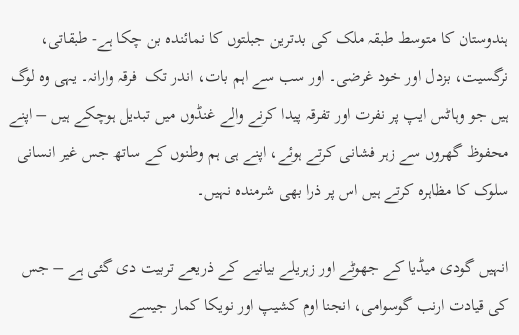ہندوستان کا متوسط طبقہ ملک کی بدترین جبلتوں کا نمائندہ بن چکا ہے- طبقاتی، نرگسیت، بزدل اور خود غرضی۔ اور سب سے اہم بات، اندر تک  فرقہ وارانہ۔ یہی وہ لوگ ہیں جو وہاٹس ایپ پر نفرت اور تفرقہ پیدا کرنے والے غنڈوں میں تبدیل ہوچکے ہیں – اپنے محفوظ گھروں سے زہر فشانی کرتے ہوئے، اپنے ہی ہم وطنوں کے ساتھ جس غیر انسانی سلوک کا مظاہرہ کرتے ہیں اس پر ذرا بھی شرمندہ نہیں۔

انہیں گودی میڈیا کے جھوٹے اور زہریلے بیانیے کے ذریعے تربیت دی گئی ہے – جس کی قیادت ارنب گوسوامی، انجنا اوم کشیپ اور نویکا کمار جیسے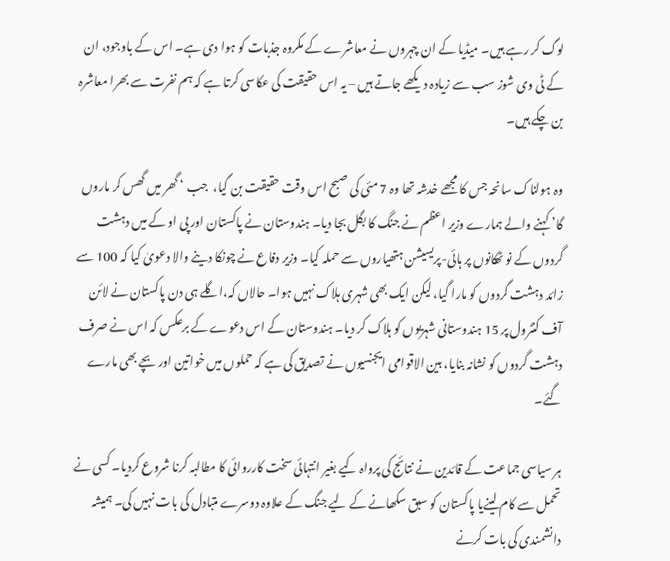لوگ کر رہے ہیں۔ میڈیا کے ان چہروں نے معاشرے کے مکروہ جذبات کو ہوا دی ہے۔ اس کے باوجود، ان کے ٹی وی شوز سب سے زیادہ دیکھے جاتے ہیں – یہ اس حقیقت کی عکاسی کرتا ہے کہ ہم نفرت سے بھرا معاشرہ بن چکے ہیں۔

وہ ہولناک سانحہ جس کا مجھے خدشہ تھا وہ 7 مئی کی صبح اس وقت حقیقت بن گیا،  جب ‘ گھر میں گھس کر ماروں گا’ کہنے والے ہمارے وزیر اعظم نے جنگ کا بگل بجا دیا۔ ہندوستان نے پاکستان اور پی او کے میں دہشت گردوں کے نو ٹھکانوں پر ہائی-پریسیشن ہتھیاروں سے حملہ کیا۔ وزیر دفاع نے چونکا دینے والا دعویٰ کیا کہ 100 سے زائد دہشت گردوں کو مارا گیا، لیکن ایک بھی شہری ہلاک نہیں ہوا۔ حالاں کہ،اگلے ہی دن پاکستان نے لائن آف کنٹرول پر 15 ہندوستانی شہریوں کو ہلاک کر دیا۔ ہندوستان کے اس دعوے کے برعکس کہ اس نے صرف دہشت گردوں کو نشانہ بنایا، بین الاقوامی ایجنسیوں نے تصدیق کی ہے کہ حملوں میں خواتین اور بچے بھی مارے گئے۔

ہر سیاسی جماعت کے قائدین نے نتائج کی پرواہ کیے بغیر انتہائی سخت کارروائی کا مطالبہ کرنا شروع کردیا۔ کسی نے تحمل سے کام لینےیا پاکستان کو سبق سکھانے کے لیے جنگ کے علاوہ دوسرے متبادل کی بات نہیں کی۔ ہمیشہ دانشمندی کی بات کرنے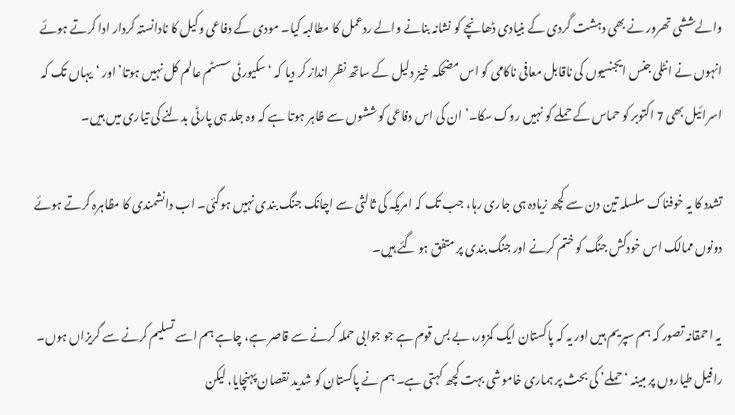والےششی تھرور نے بھی دہشت گردی کے بنیادی ڈھانچے کو نشانہ بنانے والے ردعمل کا مطالبہ کیا۔ مودی کے دفاعی وکیل کا نادانستہ کردار ادا کرتے ہوئے انہوں نے انٹلی جنس ایجنسیوں کی ناقابل معافی ناکامی کو اس مضحکہ خیز دلیل کے ساتھ نظر انداز کر دیا کہ ‘سکیورٹی سسٹم عالم کل نہیں ہوتا’ اور ‘یہاں تک کہ اسرائیل بھی 7 اکتوبر کو حماس کے حملے کو نہیں روک سکا۔’ ان کی اس دفاعی کوششوں سے ظاہر ہوتا ہے کہ وہ جلد ہی پارٹی بدلنے کی تیاری میں ہیں۔

تشدد کا یہ خوفناک سلسلہ تین دن سے کچھ زیادہ ہی جاری رہا، جب تک کہ امریکہ کی ثالثی سے اچانک جنگ بندی نہیں ہوگئی۔ اب دانشمندی کا مظاہرہ کرتے ہوئے دونوں ممالک اس خودکش جنگ کو ختم کرنے اور جنگ بندی پر متفق ہو گئے ہیں۔

یہ احمقانہ تصور کہ ہم سپریم ہیں اور یہ کہ پاکستان ایک کمزور، بے بس قوم ہے جو جوابی حملہ کرنے سے قاصر ہے، چاہے ہم اسے تسلیم کرنے سے گریزاں ہوں۔ رافیل طیاروں پر مبینہ ‘حملے’ کی بحث پر ہماری خاموشی بہت کچھ کہتی ہے۔ ہم نے پاکستان کو شدید نقصان پہنچایا، لیکن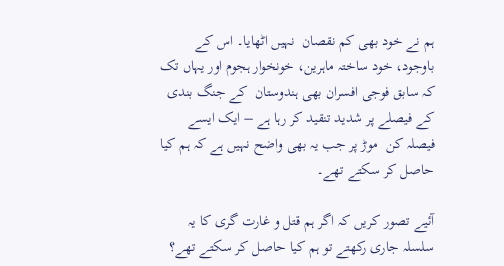ہم نے خود بھی کم نقصان  نہیں اٹھایا۔ اس کے باوجود، خود ساختہ ماہرین، خونخوار ہجوم اور یہاں تک کہ سابق فوجی افسران بھی ہندوستان  کے جنگ بندی کے فیصلے پر شدید تنقید کر رہا ہے – ایک ایسے فیصلہ کن  موڑ پر جب یہ بھی واضح نہیں ہے کہ ہم کیا حاصل کر سکتے تھے۔

آئیے تصور کریں کہ اگر ہم قتل و غارت گری کا یہ سلسلہ جاری رکھتے تو ہم کیا حاصل کر سکتے تھے؟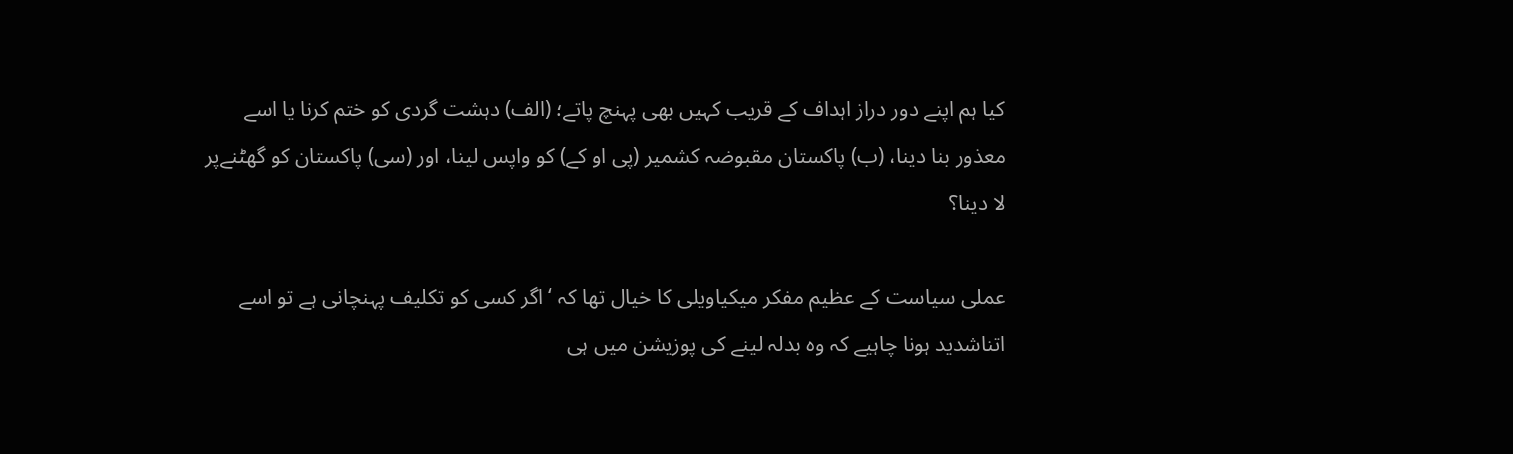کیا ہم اپنے دور دراز اہداف کے قریب کہیں بھی پہنچ پاتے؛ (الف) دہشت گردی کو ختم کرنا یا اسے معذور بنا دینا، (ب) پاکستان مقبوضہ کشمیر (پی او کے) کو واپس لینا، اور (سی) پاکستان کو گھٹنےپر لا دینا؟

عملی سیاست کے عظیم مفکر میکیاویلی کا خیال تھا کہ ‘اگر کسی کو تکلیف پہنچانی ہے تو اسے اتناشدید ہونا چاہیے کہ وہ بدلہ لینے کی پوزیشن میں ہی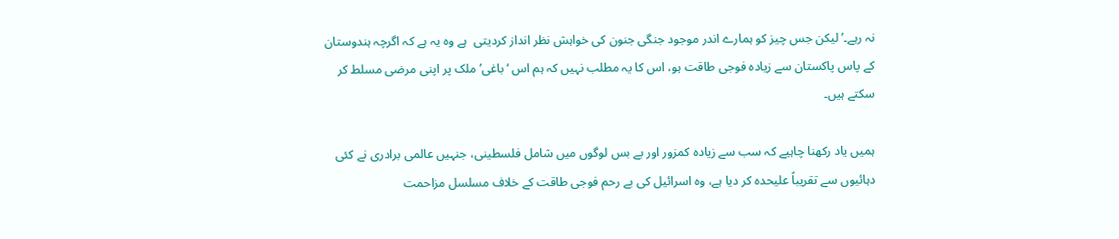نہ رہے۔’ لیکن جس چیز کو ہمارے اندر موجود جنگی جنون کی خواہش نظر انداز کردیتی  ہے وہ یہ ہے کہ اگرچہ ہندوستان کے پاس پاکستان سے زیادہ فوجی طاقت ہو، اس کا یہ مطلب نہیں کہ ہم اس ‘باغی’ ملک پر اپنی مرضی مسلط کر سکتے ہیں۔

ہمیں یاد رکھنا چاہیے کہ سب سے زیادہ کمزور اور بے بس لوگوں میں شامل فلسطینی، جنہیں عالمی برادری نے کئی دہائیوں سے تقریباً علیحدہ کر دیا ہے، وہ اسرائیل کی بے رحم فوجی طاقت کے خلاف مسلسل مزاحمت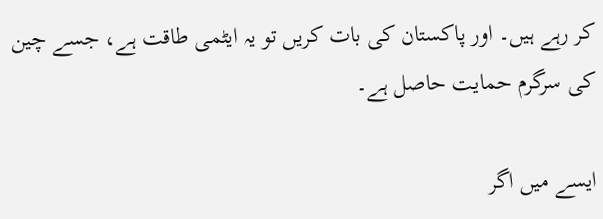کر رہے ہیں۔ اور پاکستان کی بات کریں تو یہ ایٹمی طاقت ہے، جسے چین کی سرگرم حمایت حاصل ہے۔

ایسے میں اگر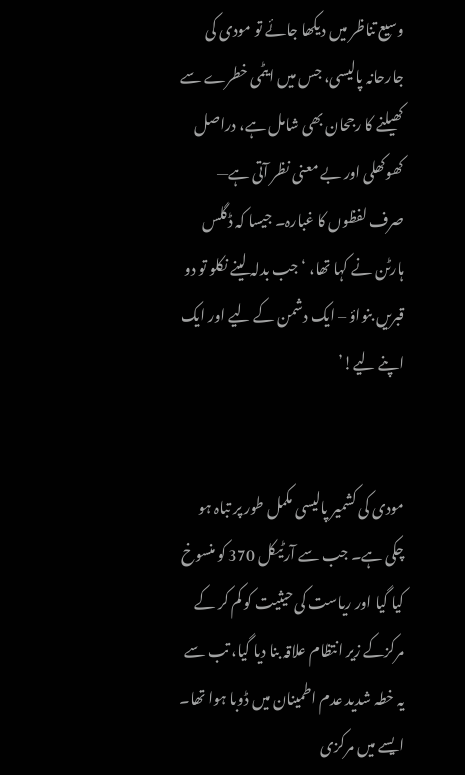وسیع تناظر میں دیکھا جائے تو مودی کی جارحانہ پالیسی، جس میں ایٹمی خطرے سے کھیلنے کا رجحان بھی شامل ہے، دراصل کھوکھلی اور بے معنی نظر آتی ہے— صرف لفظوں کا غبارہ۔ جیسا کہ ڈگلس ہارٹن نے کہا تھا، ‘جب بدلہ لینے نکلو تو دو قبریں بنواؤ – ایک دشمن کے لیے اور ایک اپنے لیے!’


مودی کی کشمیر پالیسی مکمل طور پر تباہ ہو چکی ہے۔ جب سے آرٹیکل 370 کو منسوخ کیا گیا اور ریاست کی حیثیت کو کم کر کے مرکزکے زیر انتظام علاقہ بنا دیا گیا، تب سے یہ خطہ شدید عدم اطمینان میں ڈوبا ہوا تھا۔ ایسے میں مرکزی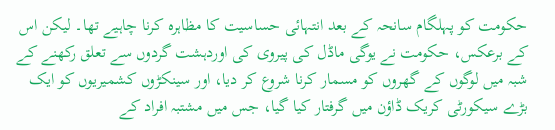حکومت کو پہلگام سانحہ کے بعد انتہائی حساسیت کا مظاہرہ کرنا چاہیے تھا۔ لیکن اس کے برعکس، حکومت نے یوگی ماڈل کی پیروی کی اوردہشت گردوں سے تعلق رکھنے کے شبہ میں لوگوں کے گھروں کو مسمار کرنا شروع کر دیا، اور سینکڑوں کشمیریوں کو ایک بڑے سیکورٹی کریک ڈاؤن میں گرفتار کیا گیا، جس میں مشتبہ افراد کے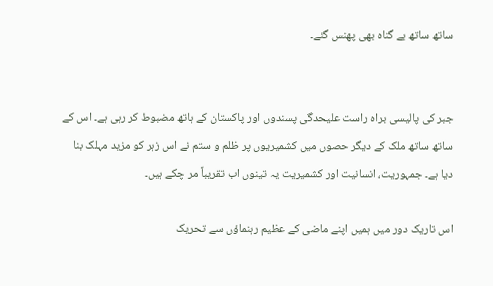ساتھ ساتھ بے گناہ بھی پھنس گئے۔


جبر کی پالیسی براہ راست علیحدگی پسندوں اور پاکستان کے ہاتھ مضبوط کر رہی ہے۔ اس کے ساتھ ساتھ ملک کے دیگر حصوں میں کشمیریوں پر ظلم و ستم نے اس زہر کو مزید مہلک بنا دیا ہے۔ جمہوریت، انسانیت اور کشمیریت یہ تینوں اب تقریباً مر چکے ہیں۔

اس تاریک دور میں ہمیں اپنے ماضی کے عظیم رہنماؤں سے تحریک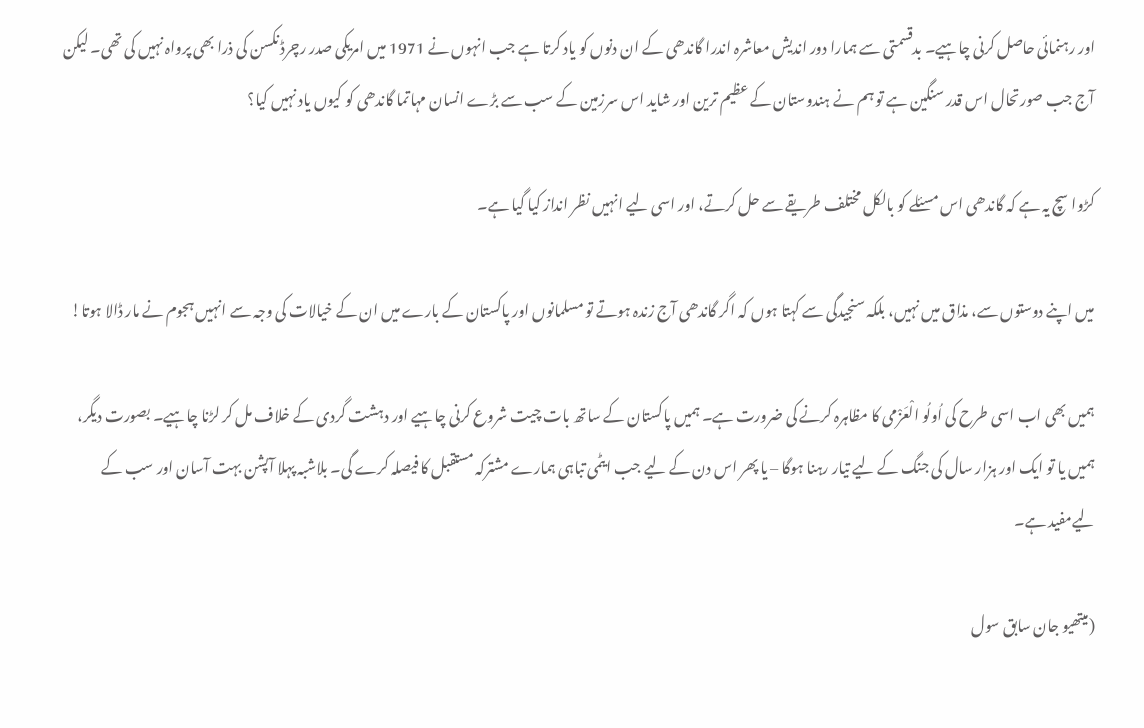اور رہنمائی حاصل کرنی چاہیے۔ بدقسمتی سے ہمارا دور اندیش معاشرہ اندرا گاندھی کے ان دنوں کو یاد کرتا ہے جب انہوں نے 1971 میں امریکی صدر رچرڈ نکسن کی ذرا بھی پرواہ نہیں کی تھی۔ لیکن آج جب صورتحال اس قدر سنگین ہے تو ہم نے ہندوستان کے عظیم ترین اور شاید اس سرزمین کے سب سے بڑے انسان مہاتما گاندھی کو کیوں یاد نہیں کیا؟

کڑوا سچ یہ ہے کہ گاندھی اس مسئلے کو بالکل مختلف طریقے سے حل کرتے، اور اسی لیے انہیں نظر انداز کیا گیا ہے۔

میں اپنے دوستوں سے، مذاق میں نہیں، بلکہ سنجیدگی سے کہتا ہوں کہ اگر گاندھی آج زندہ ہوتے تو مسلمانوں اور پاکستان کے بارے میں ان کے خیالات کی وجہ سے انہیں ہجوم نے مار ڈالا ہوتا!

ہمیں بھی اب اسی طرح کی اُولُو الْعَزْمی کا مظاہرہ کرنے کی ضرورت ہے۔ ہمیں پاکستان کے ساتھ بات چیت شروع کرنی چاہیے اور دہشت گردی کے خلاف مل کر لڑنا چاہیے۔ بصورت دیگر، ہمیں یا تو ایک اور ہزار سال کی جنگ کے لیے تیار رہنا ہوگا – یا پھر اس دن کے لیے جب ایٹمی تباہی ہمارے مشترکہ مستقبل کا فیصلہ کرے گی۔ بلاشبہ پہلا آپشن بہت آسان اور سب کے لیےمفید ہے۔

(میتھیو جان سابق سول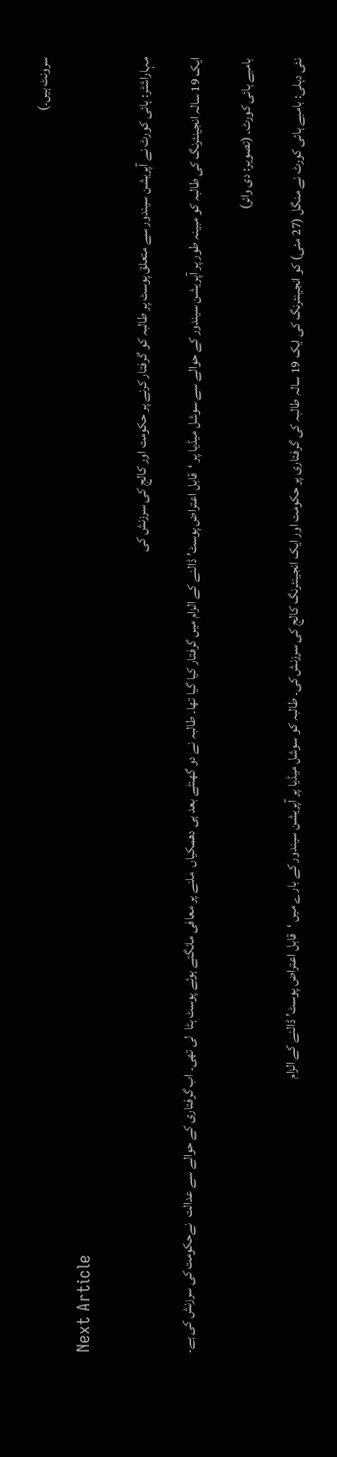سرونٹ ہیں۔)

Next Article

مہاراشٹر: ہائی کورٹ نے آپریشن سیندور سے متعلق پوسٹ پر طالبہ کو گرفتار کرنے پر حکومت اور کالج کی سرزنش کی

ایک 19 سالہ انجینئرنگ کی طالبہ کو مبینہ طور پر آپریشن سیندور کے حوالے سے سوشل میڈیا پر ‘قابل اعتراض پوسٹ’ ڈالنے کے الزام میں گرفتار کیا گیا تھا۔ طالبہ نے دو گھنٹے بعد ہی دھمکیاں  ملنے پر معافی مانگتے ہوئے پوسٹ ہٹا  لی تھی۔ اب گرفتاری کے حوالے سے عدالت  نےحکومت کی سرزنش کی ہے۔

بامبے ہائی کورٹ۔ (تصویر: دی وائر)

نئی دہلی: بامبے ہائی کورٹ نے منگل (27 مئی) کو انجینئرنگ کی ایک 19 سالہ طالبہ کی گرفتاری پر حکومت اور ایک انجینئرنگ کالج کی سرزنش کی۔ طالبہ کو سوشل میڈیا پر آپریشن سیندور کے بارے میں ‘قابل اعتراض پوسٹ’ ڈالنے کے الزام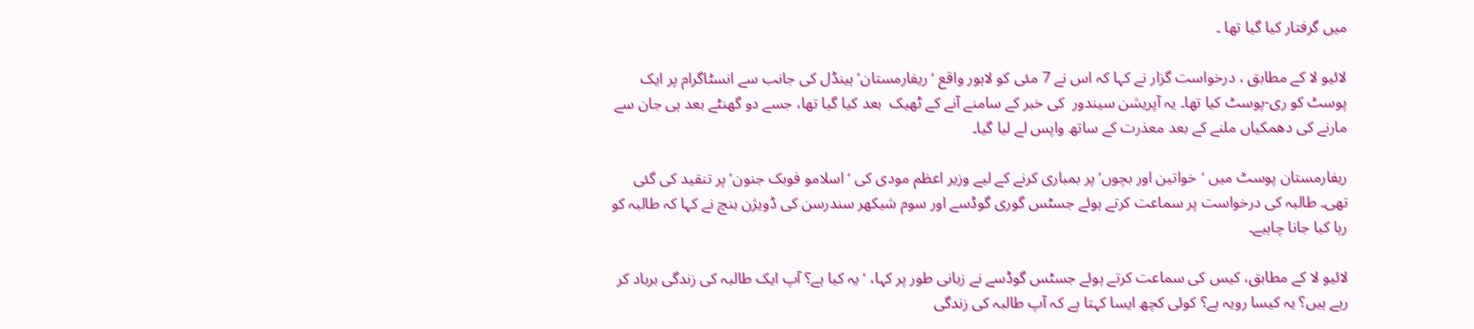میں گرفتار کیا گیا تھا ۔

لائیو لا کے مطابق ، درخواست گزار نے کہا کہ اس نے 7 مئی کو لاہور واقع ‘ریفارمستان’ ہینڈل کی جانب سے انسٹاگرام پر ایک پوسٹ کو ری-پوسٹ کیا تھا۔ یہ آپریشن سیندور  کی خبر کے سامنے آنے کے ٹھیک  بعد کیا گیا تھا، جسے دو گھنٹے بعد ہی جان سے مارنے کی دھمکیاں ملنے کے بعد معذرت کے ساتھ واپس لے لیا گیا۔

ریفارمستان پوسٹ میں ‘خواتین اور بچوں’ پر بمباری کرنے کے لیے وزیر اعظم مودی کی ‘اسلامو فوبک جنون’ پر تنقید کی گئی تھی۔ طالبہ کی درخواست پر سماعت کرتے ہوئے جسٹس گوری گوڈسے اور سوم شیکھر سندرسن کی ڈویژن بنچ نے کہا کہ طالبہ کو رہا کیا جانا چاہیے۔

لائیو لا کے مطابق، کیس کی سماعت کرتے ہوئے جسٹس گوڈسے نے زبانی طور پر کہا، ‘یہ کیا ہے؟ آپ ایک طالبہ کی زندگی برباد کر رہے ہیں؟ یہ کیسا رویہ ہے؟ کوئی کچھ ایسا کہتا ہے کہ آپ طالبہ کی زندگی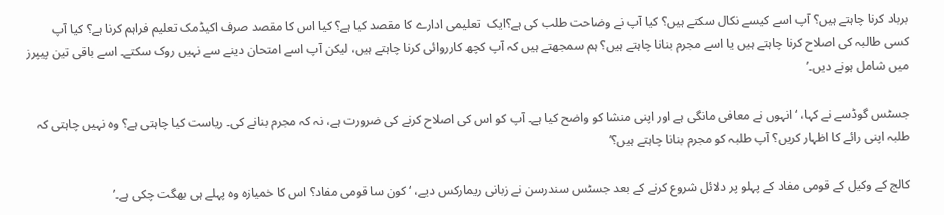برباد کرنا چاہتے ہیں؟ آپ اسے کیسے نکال سکتے ہیں؟ کیا آپ نے وضاحت طلب کی ہے؟ایک  تعلیمی ادارے کا مقصد کیا ہے؟ کیا اس کا مقصد صرف اکیڈمک تعلیم فراہم کرنا ہے؟ کیا آپ کسی طالبہ کی اصلاح کرنا چاہتے ہیں یا اسے مجرم بنانا چاہتے ہیں؟ ہم سمجھتے ہیں کہ آپ کچھ کارروائی کرنا چاہتے ہیں، لیکن آپ اسے امتحان دینے سے نہیں روک سکتے۔ اسے باقی تین پیپرز میں شامل ہونے دیں۔’

جسٹس گوڈسے نے کہا، ‘انہوں نے معافی مانگی ہے اور اپنی منشا کو واضح کیا ہے۔ آپ کو اس کی اصلاح کرنے کی ضرورت ہے، نہ کہ مجرم بنانے کی۔ ریاست کیا چاہتی ہے؟ وہ نہیں چاہتی کہ طلبہ اپنی رائے کا اظہار کریں؟ آپ طلبہ کو مجرم بنانا چاہتے ہیں؟’

کالج کے وکیل کے قومی مفاد کے پہلو پر دلائل شروع کرنے کے بعد جسٹس سندرسن نے زبانی ریمارکس دیے، ‘کون سا قومی مفاد؟ اس کا خمیازہ وہ پہلے ہی بھگت چکی ہے۔’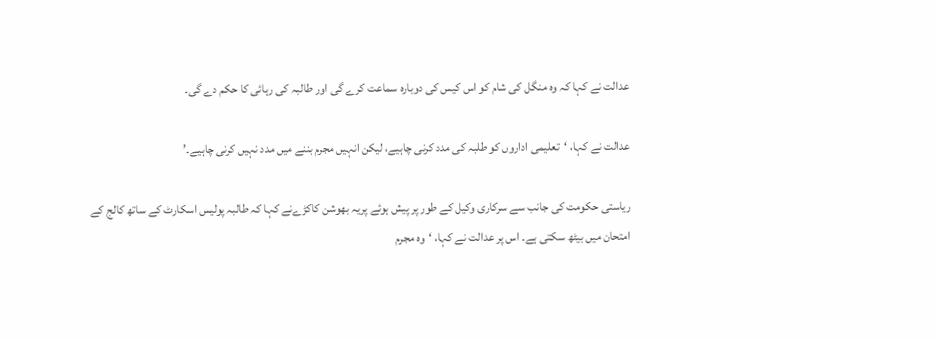عدالت نے کہا کہ وہ منگل کی شام کو اس کیس کی دوبارہ سماعت کرے گی اور طالبہ کی رہائی کا حکم دے گی۔

عدالت نے کہا، ‘تعلیمی اداروں کو طلبہ کی مدد کرنی چاہیے، لیکن انہیں مجرم بننے میں مدد نہیں کرنی چاہیے۔’

ریاستی حکومت کی جانب سے سرکاری وکیل کے طور پر پیش ہوئے پریہ بھوشن کاکڑےنے کہا کہ طالبہ پولیس اسکارٹ کے ساتھ کالج کے امتحان میں بیٹھ سکتی ہے۔ اس پر عدالت نے کہا، ‘وہ مجرم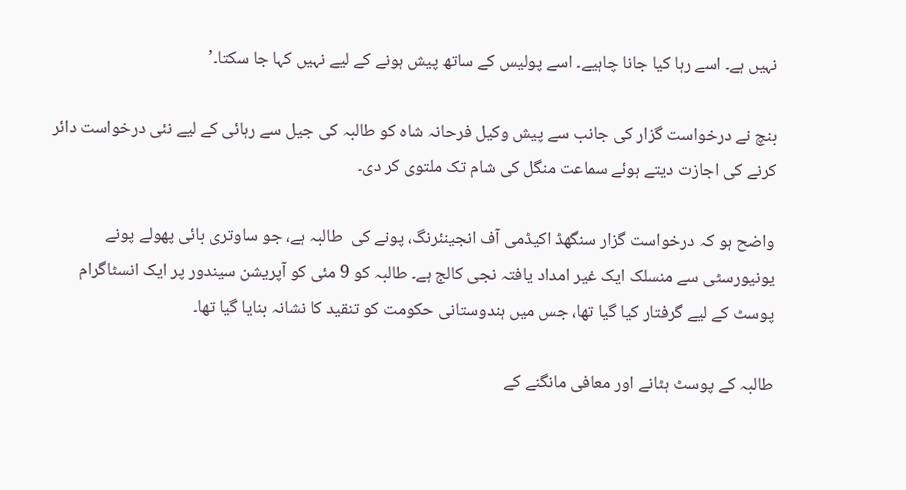نہیں ہے۔ اسے رہا کیا جانا چاہیے۔ اسے پولیس کے ساتھ پیش ہونے کے لیے نہیں کہا جا سکتا۔’

بنچ نے درخواست گزار کی جانب سے پیش وکیل فرحانہ شاہ کو طالبہ کی جیل سے رہائی کے لیے نئی درخواست دائر کرنے کی اجازت دیتے ہوئے سماعت منگل کی شام تک ملتوی کر دی۔

واضح ہو کہ درخواست گزار سنگھڈ اکیڈمی آف انجینئرنگ، پونے کی  طالبہ ہے، جو ساوتری بائی پھولے پونے یونیورسٹی سے منسلک ایک غیر امداد یافتہ نجی کالج ہے۔ طالبہ کو 9 مئی کو آپریشن سیندور پر ایک انسٹاگرام پوسٹ کے لیے گرفتار کیا گیا تھا، جس میں ہندوستانی حکومت کو تنقید کا نشانہ بنایا گیا تھا۔

طالبہ کے پوسٹ ہٹانے اور معافی مانگنے کے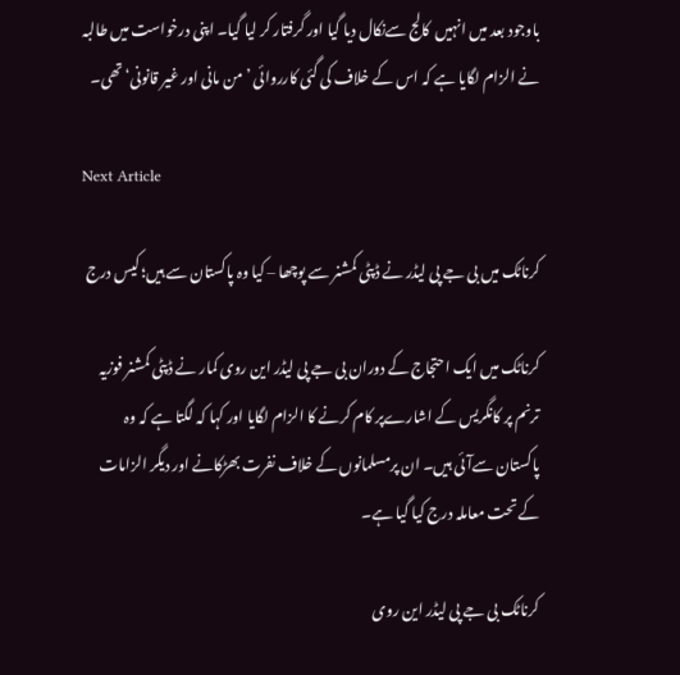باوجود بعد میں انہیں  کالج سےنکال دیا گیا اور گرفتار کر لیا گیا۔ اپنی درخواست میں طالبہ نے الزام لگایا ہے کہ اس کے خلاف کی گئی کارروائی ’من مانی اور غیر قانونی‘ تھی۔

Next Article

کرناٹک میں بی جے پی لیڈر نے ڈپٹی کمشنر سے پوچھا – کیا وہ پاکستان سے ہیں؛ کیس درج

کرناٹک میں ایک احتجاج کے دوران بی جے پی لیڈر این روی کمار نے ڈپٹی کمشنر فوزیہ ترنم پر کانگریس کے اشارےپر کام کرنے کا الزام لگایا اور کہا کہ لگتا ہے کہ وہ پاکستان سےآئی ہیں۔ ان پرمسلمانوں کے خلاف نفرت بھڑکانے اور دیگر الزامات کے تحت معاملہ درج کیا گیا ہے۔

کرناٹک بی جے پی لیڈر این روی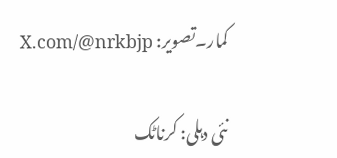کمار۔تصویر: X.com/@nrkbjp

نئی دہلی: کرناٹک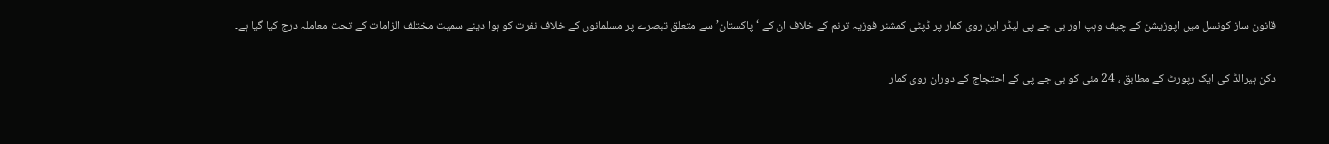قانون ساز کونسل میں اپوزیشن کے چیف وہپ اور بی جے پی لیڈر این روی کمار پر ڈپٹی کمشنر فوزیہ ترنم کے خلاف ان کے ‘پاکستان’ سے متعلق تبصرے پر مسلمانوں کے خلاف نفرت کو ہوا دینے سمیت مختلف الزامات کے تحت معاملہ درج کیا گیا ہے۔

دکن ہیرالڈ کی ایک رپورٹ کے مطابق ، 24 مئی کو بی جے پی کے احتجاج کے دوران روی کمار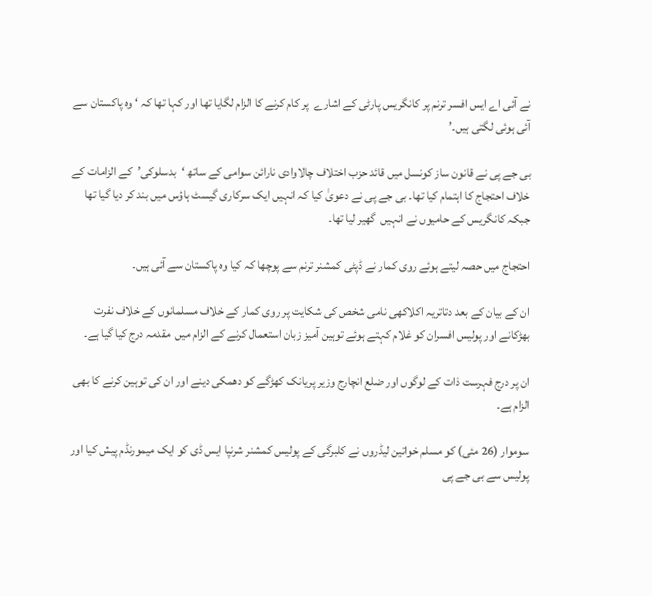نے آئی اے ایس افسر ترنم پر کانگریس پارٹی کے اشارے  پر کام کرنے کا الزام لگایا تھا اور کہا تھا کہ ‘ وہ پاکستان سے آئی ہوئی لگتی ہیں۔’

بی جے پی نے قانون ساز کونسل میں قائد حزب اختلاف چالاوادی نارائن سوامی کے ساتھ ‘بدسلوکی’کے الزامات کے خلاف احتجاج کا اہتمام کیا تھا۔ بی جے پی نے دعویٰ کیا کہ انہیں ایک سرکاری گیسٹ ہاؤس میں بند کر دیا گیا تھا جبکہ کانگریس کے حامیوں نے انہیں  گھیر لیا تھا۔

احتجاج میں حصہ لیتے ہوئے روی کمار نے ڈپٹی کمشنر ترنم سے پوچھا کہ کیا وہ پاکستان سے آئی ہیں۔

ان کے بیان کے بعد دتاتریہ اکلاکھی نامی شخص کی شکایت پر روی کمار کے خلاف مسلمانوں کے خلاف نفرت بھڑکانے اور پولیس افسران کو غلام کہتے ہوئے توہین آمیز زبان استعمال کرنے کے الزام میں  مقدمہ درج کیا گیا ہے۔

ان پر درج فہرست ذات کے لوگوں اور ضلع انچارج وزیر پریانک کھڑگے کو دھمکی دینے اور ان کی توہین کرنے کا بھی الزام ہے۔

سوموار (26 مئی) کو مسلم خواتین لیڈروں نے کلبرگی کے پولیس کمشنر شرنپا ایس ڈی کو ایک میمورنڈم پیش کیا اور پولیس سے بی جے پی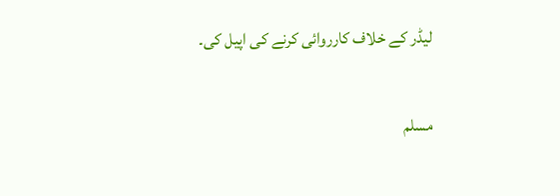لیڈر کے خلاف کارروائی کرنے کی اپیل کی۔

مسلم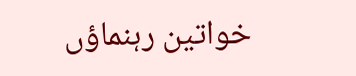خواتین رہنماؤں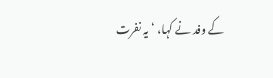کے وفد نے کہا، ‘یہ نفرت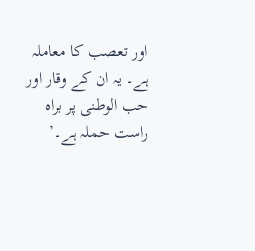اور تعصب کا معاملہ ہے۔ یہ ان کے وقار اور حب الوطنی پر براہ راست حملہ ہے۔’